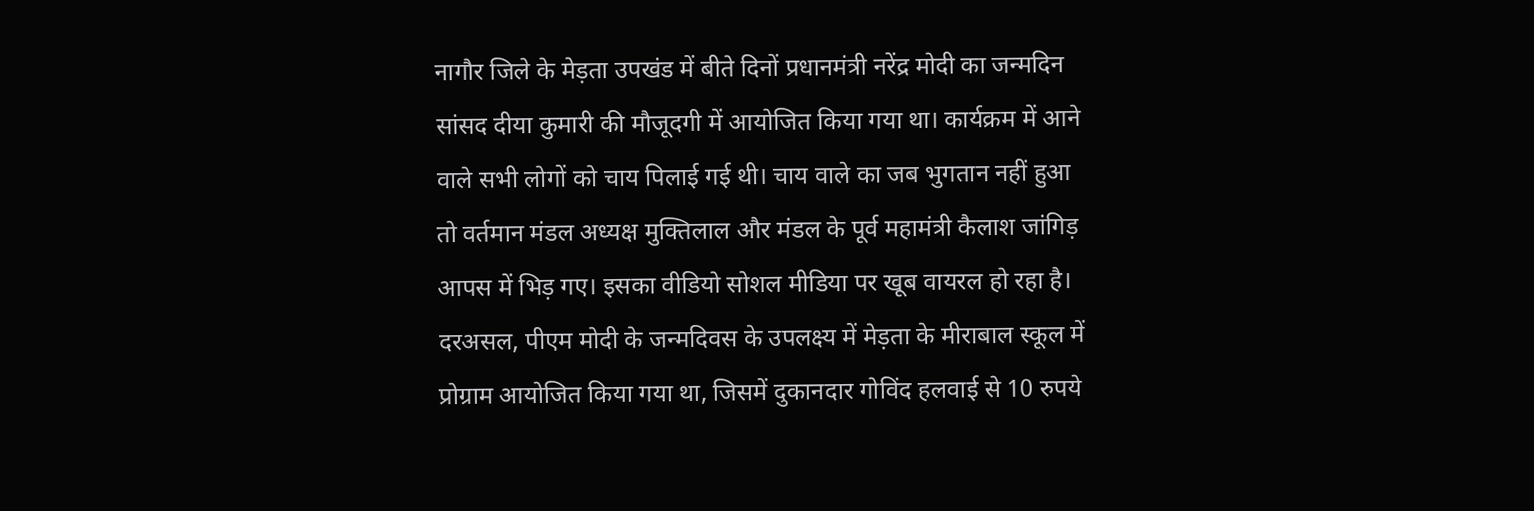नागौर जिले के मेड़ता उपखंड में बीते दिनों प्रधानमंत्री नरेंद्र मोदी का जन्मदिन सांसद दीया कुमारी की मौजूदगी में आयोजित किया गया था। कार्यक्रम में आने वाले सभी लोगों को चाय पिलाई गई थी। चाय वाले का जब भुगतान नहीं हुआ तो वर्तमान मंडल अध्यक्ष मुक्तिलाल और मंडल के पूर्व महामंत्री कैलाश जांगिड़ आपस में भिड़ गए। इसका वीडियो सोशल मीडिया पर खूब वायरल हो रहा है।
दरअसल, पीएम मोदी के जन्मदिवस के उपलक्ष्य में मेड़ता के मीराबाल स्कूल में प्रोग्राम आयोजित किया गया था, जिसमें दुकानदार गोविंद हलवाई से 10 रुपये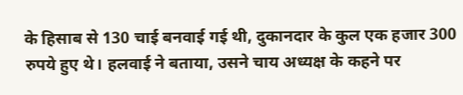के हिसाब से 130 चाई बनवाई गई थी, दुकानदार के कुल एक हजार 300 रुपये हुए थे। हलवाई ने बताया, उसने चाय अध्यक्ष के कहने पर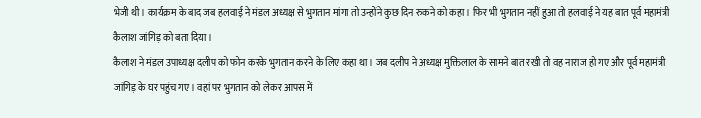भेजी थी। कार्यक्रम के बाद जब हलवाई ने मंडल अध्यक्ष से भुगतान मांगा तो उन्होंने कुछ दिन रुकने को कहा। फिर भी भुगतान नहीं हुआ तो हलवाई ने यह बात पूर्व महामंत्री कैलाश जांगिड़ को बता दिया।
कैलाश ने मंडल उपाध्यक्ष दलीप को फोन करके भुगतान करने के लिए कहा था। जब दलीप ने अध्यक्ष मुक्तिलाल के सामने बात रखी तो वह नाराज हो गए और पूर्व महामंत्री जांगिड़ के घर पहुंच गए। वहां पर भुगतान को लेकर आपस में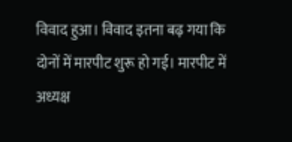विवाद हुआ। विवाद इतना बढ़ गया कि दोनों में मारपीट शुरू हो गई। मारपीट में अध्यक्ष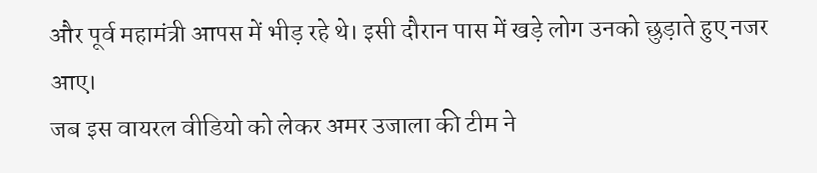और पूर्व महामंत्री आपस में भीड़ रहे थे। इसी दौरान पास में खड़े लोग उनको छुड़ाते हुए नजर आए।
जब इस वायरल वीडियो को लेकर अमर उजाला की टीम ने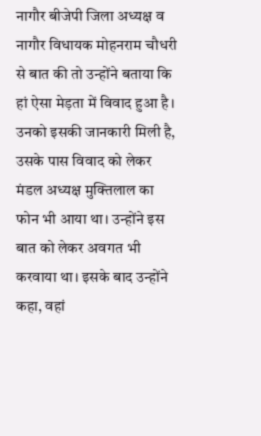नागौर बीजेपी जिला अध्यक्ष व नागौर विधायक मोहनराम चौधरी से बात की तो उन्होंने बताया कि हां ऐसा मेड़ता में विवाद हुआ है। उनको इसकी जानकारी मिली है, उसके पास विवाद को लेकर मंडल अध्यक्ष मुक्तिलाल का फोन भी आया था। उन्होंने इस बात को लेकर अवगत भी करवाया था। इसके बाद उन्होंने कहा, वहां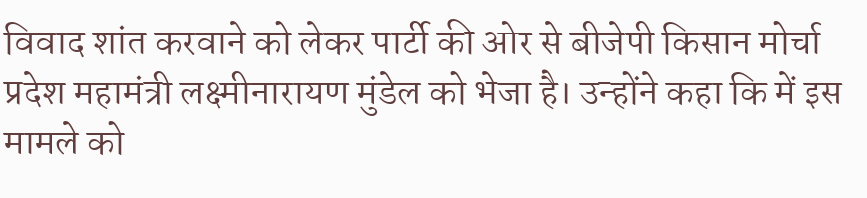विवाद शांत करवाने को लेकर पार्टी की ओर से बीजेपी किसान मोर्चा प्रदेश महामंत्री लक्ष्मीनारायण मुंडेल को भेजा है। उन्होंने कहा कि में इस मामले को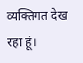व्यक्तिगत देख रहा हूं।